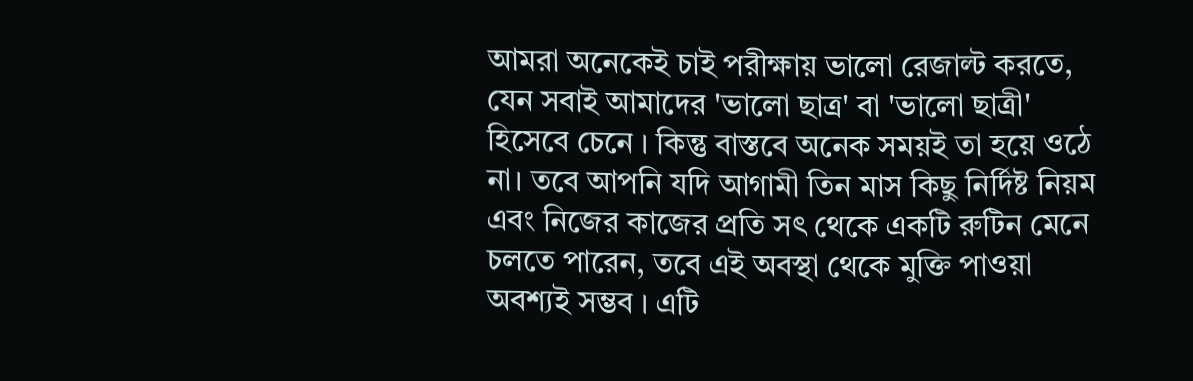আমরা অনেকেই চাই পরীক্ষায় ভালো রেজাল্ট করতে, যেন সবাই আমাদের 'ভালো ছাত্র' বা 'ভালো ছাত্রী' হিসেবে চেনে । কিন্তু বাস্তবে অনেক সময়ই তা হয়ে ওঠে না। তবে আপনি যদি আগামী তিন মাস কিছু নির্দিষ্ট নিয়ম এবং নিজের কাজের প্রতি সৎ থেকে একটি রুটিন মেনে চলতে পারেন, তবে এই অবস্থা থেকে মুক্তি পাওয়া অবশ্যই সম্ভব । এটি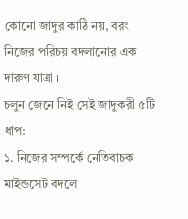কোনো জাদুর কাঠি নয়, বরং নিজের পরিচয় বদলানোর এক দারুণ যাত্রা ।
চলুন জেনে নিই সেই জাদুকরী ৫টি ধাপ:
১. নিজের সম্পর্কে নেতিবাচক মাইন্ডসেট বদলে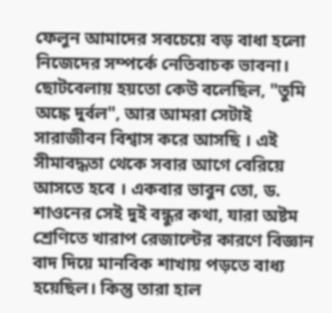ফেলুন আমাদের সবচেয়ে বড় বাধা হলো নিজেদের সম্পর্কে নেতিবাচক ভাবনা। ছোটবেলায় হয়তো কেউ বলেছিল, "তুমি অঙ্কে দুর্বল", আর আমরা সেটাই সারাজীবন বিশ্বাস করে আসছি । এই সীমাবদ্ধতা থেকে সবার আগে বেরিয়ে আসতে হবে । একবার ভাবুন তো, ড. শাওনের সেই দুই বন্ধুর কথা, যারা অষ্টম শ্রেণিতে খারাপ রেজাল্টের কারণে বিজ্ঞান বাদ দিয়ে মানবিক শাখায় পড়তে বাধ্য হয়েছিল। কিন্তু তারা হাল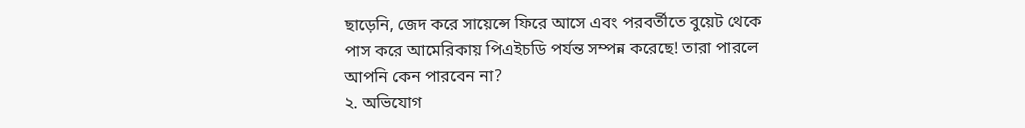ছাড়েনি, জেদ করে সায়েন্সে ফিরে আসে এবং পরবর্তীতে বুয়েট থেকে পাস করে আমেরিকায় পিএইচডি পর্যন্ত সম্পন্ন করেছে! তারা পারলে আপনি কেন পারবেন না?
২. অভিযোগ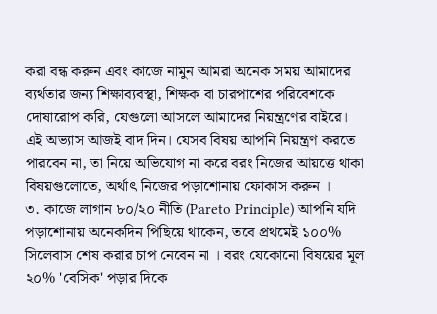করা বন্ধ করুন এবং কাজে নামুন আমরা অনেক সময় আমাদের ব্যর্থতার জন্য শিক্ষাব্যবস্থা, শিক্ষক বা চারপাশের পরিবেশকে দোষারোপ করি, যেগুলো আসলে আমাদের নিয়ন্ত্রণের বাইরে। এই অভ্যাস আজই বাদ দিন। যেসব বিষয় আপনি নিয়ন্ত্রণ করতে পারবেন না, তা নিয়ে অভিযোগ না করে বরং নিজের আয়ত্তে থাকা বিষয়গুলোতে, অর্থাৎ নিজের পড়াশোনায় ফোকাস করুন ।
৩. কাজে লাগান ৮০/২০ নীতি (Pareto Principle) আপনি যদি পড়াশোনায় অনেকদিন পিছিয়ে থাকেন, তবে প্রথমেই ১০০% সিলেবাস শেষ করার চাপ নেবেন না । বরং যেকোনো বিষয়ের মূল ২০% 'বেসিক' পড়ার দিকে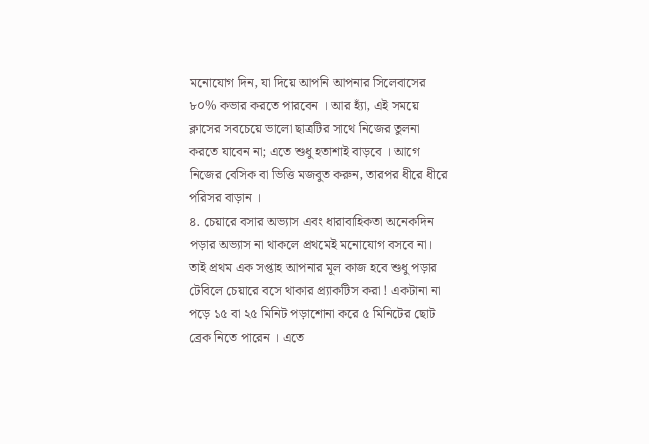মনোযোগ দিন, যা দিয়ে আপনি আপনার সিলেবাসের ৮০% কভার করতে পারবেন । আর হ্যাঁ, এই সময়ে ক্লাসের সবচেয়ে ভালো ছাত্রটির সাথে নিজের তুলনা করতে যাবেন না; এতে শুধু হতাশাই বাড়বে । আগে নিজের বেসিক বা ভিত্তি মজবুত করুন, তারপর ধীরে ধীরে পরিসর বাড়ান ।
৪. চেয়ারে বসার অভ্যাস এবং ধারাবাহিকতা অনেকদিন পড়ার অভ্যাস না থাকলে প্রথমেই মনোযোগ বসবে না। তাই প্রথম এক সপ্তাহ আপনার মূল কাজ হবে শুধু পড়ার টেবিলে চেয়ারে বসে থাকার প্র্যাকটিস করা ! একটানা না পড়ে ১৫ বা ২৫ মিনিট পড়াশোনা করে ৫ মিনিটের ছোট ব্রেক নিতে পারেন । এতে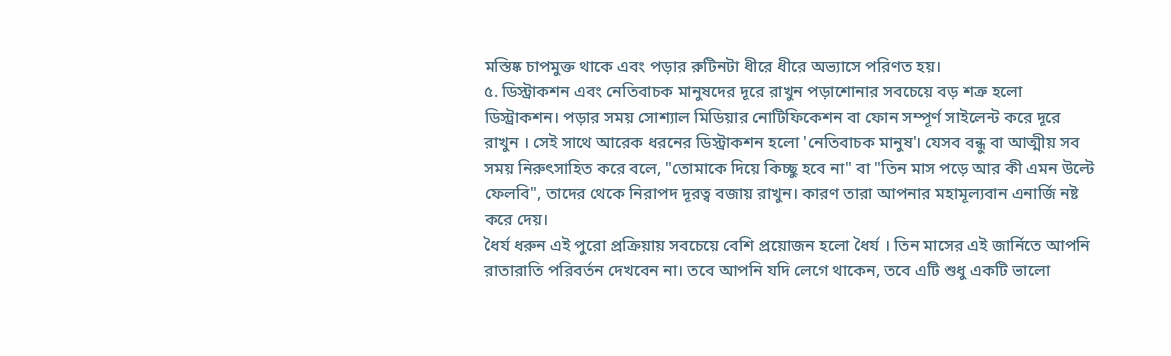মস্তিষ্ক চাপমুক্ত থাকে এবং পড়ার রুটিনটা ধীরে ধীরে অভ্যাসে পরিণত হয়।
৫. ডিস্ট্রাকশন এবং নেতিবাচক মানুষদের দূরে রাখুন পড়াশোনার সবচেয়ে বড় শত্রু হলো ডিস্ট্রাকশন। পড়ার সময় সোশ্যাল মিডিয়ার নোটিফিকেশন বা ফোন সম্পূর্ণ সাইলেন্ট করে দূরে রাখুন । সেই সাথে আরেক ধরনের ডিস্ট্রাকশন হলো 'নেতিবাচক মানুষ'। যেসব বন্ধু বা আত্মীয় সব সময় নিরুৎসাহিত করে বলে, "তোমাকে দিয়ে কিচ্ছু হবে না" বা "তিন মাস পড়ে আর কী এমন উল্টে ফেলবি", তাদের থেকে নিরাপদ দূরত্ব বজায় রাখুন। কারণ তারা আপনার মহামূল্যবান এনার্জি নষ্ট করে দেয়।
ধৈর্য ধরুন এই পুরো প্রক্রিয়ায় সবচেয়ে বেশি প্রয়োজন হলো ধৈর্য । তিন মাসের এই জার্নিতে আপনি রাতারাতি পরিবর্তন দেখবেন না। তবে আপনি যদি লেগে থাকেন, তবে এটি শুধু একটি ভালো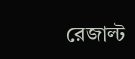রেজাল্ট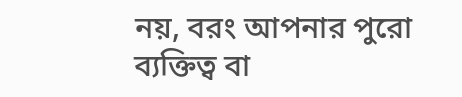নয়, বরং আপনার পুরো ব্যক্তিত্ব বা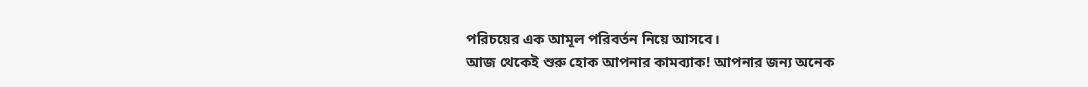পরিচয়ের এক আমূল পরিবর্তন নিয়ে আসবে।
আজ থেকেই শুরু হোক আপনার কামব্যাক! আপনার জন্য অনেক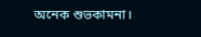অনেক শুভকামনা।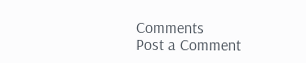Comments
Post a Comment